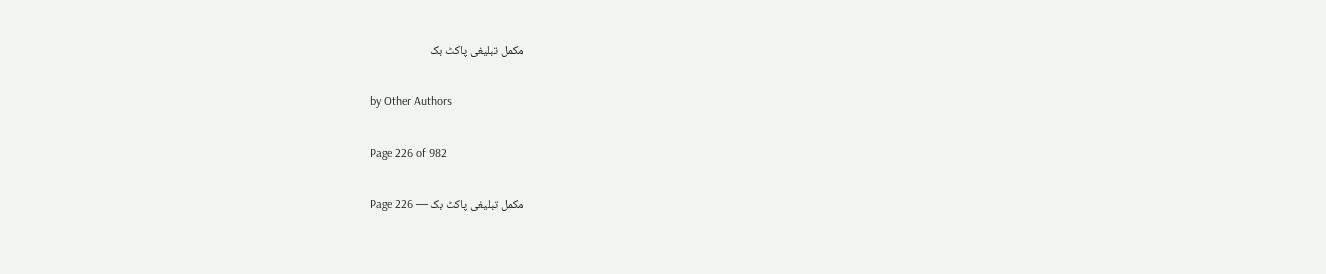مکمل تبلیغی پاکٹ بک

by Other Authors

Page 226 of 982

مکمل تبلیغی پاکٹ بک — Page 226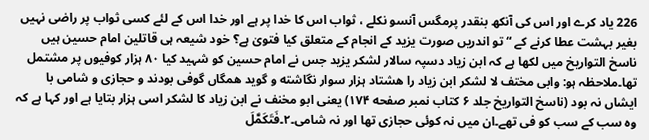226 یاد کرے اور اس کی آنکھ بنقدر پرمگس آنسو نکلے ، ثواب اس کا خدا پر ہے اور خدا اس کے لئے کسی ثواب پر راضی نہیں بغیر بہشت عطا کرنے کے “ تو اندریں صورت یزید کے انجام کے متعلق کیا فتویٰ ہے؟ خود شیعہ ہی قاتلین امام حسین ہیں ناسخ التواریخ میں لکھا ہے کہ ابن زیاد دسپہ سالار لشکر یزید جس نے امام حسین کو شہید کیا ۸۰ ہزار کوفیوں پر مشتمل تھا۔ملاحظہ ہو: وابی مختف لا لشکر ابن زیاد را هشتاد ہزار سوار نگاشته و گوید همگاں گوفی بودند و حجازی و شامی با ایشاں نہ بود (ناسخ التواریخ جلد ۶ کتاب نمبر صفحه ۱۷۴) یعنی ابو مخنف نے ابن زیاد کا لشکر اسی ہزار بتایا ہے اور کہا ہے کہ وہ سب کے سب کو فی تھے۔ان میں نہ کوئی حجازی تھا اور نہ شامی۔۲۔فَتَكَمَّلَ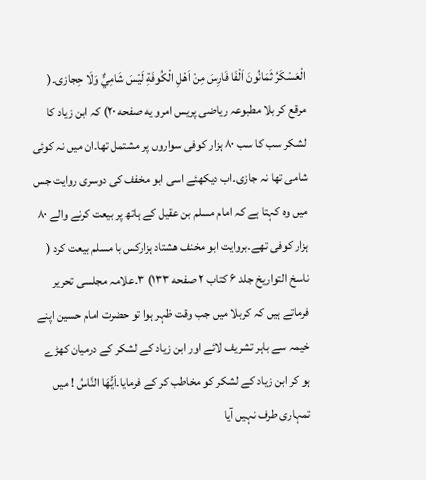الْعَسْكَرُ ثَمَانُونَ اَلْفَا فَارِسَ مِنْ اَهْلِ الْكُوفَةِ لَيْسَ شَامِيٌّ وَلَا حِجازی۔( مرقع کر بلا مطبوعہ ریاضی پریس امرو یه صفحه ۲۰) کہ ابن زیاد کا لشکر سب کا سب ۸۰ ہزار کوفی سواروں پر مشتمل تھا۔ان میں نہ کوئی شامی تھا نہ جازی۔اب دیکھئے اسی ابو مخفف کی دوسری روایت جس میں وہ کہتا ہے کہ امام مسلم بن عقیل کے ہاتھ پر بیعت کرنے والے ۸۰ ہزار کوفی تھے۔بروایت ابو مخنف هشتاد ہزارکس با مسلم بیعت کرد ( ناسخ التواریخ جلد ۶ کتاب ۲ صفحه ۱۳۳) ۳۔علامہ مجلسی تحریر فرماتے ہیں کہ کربلا میں جب وقت ظہر ہوا تو حضرت امام حسین اپنے خیمہ سے باہر تشریف لائے اور ابن زیاد کے لشکر کے درمیان کھڑے ہو کر ابن زیاد کے لشکر کو مخاطب کر کے فرمایا۔اَيُّهَا النَّاسُ ! میں تمہاری طرف نہیں آیا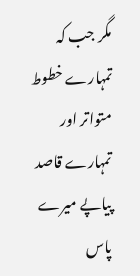مگر جب کہ تمہارے خطوط متواتر اور تمہارے قاصد پیاپے میرے پاس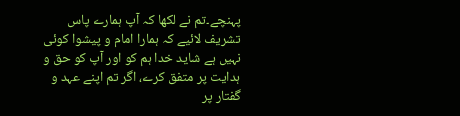پہنچے۔تم نے لکھا کہ آپ ہمارے پاس تشریف لائیے کہ ہمارا امام و پیشوا کوئی نہیں ہے شاید خدا ہم کو اور آپ کو حق و ہدایت پر متفق کرے، اگر تم اپنے عہد و گفتار پر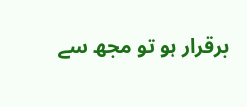برقرار ہو تو مجھ سے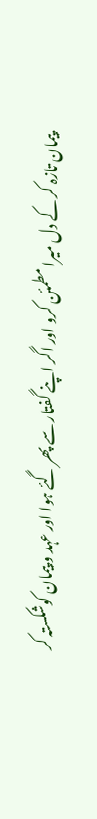پیمان تازہ کر کے دل میرا مطمئن کرو اور اگر اپنے گفتار سے پھر گئے ہوا اور عہد و پیمان کوشکستہ کر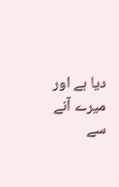دیا ہے اور میرے آنے سے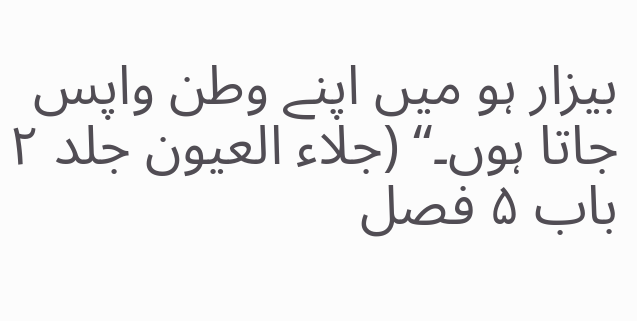بیزار ہو میں اپنے وطن واپس جاتا ہوں۔“ (جلاء العیون جلد ۲ باب ۵ فصل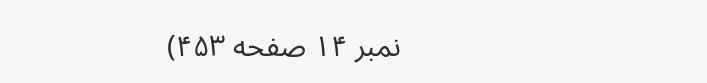نمبر ۱۴ صفحه ۴۵۳)